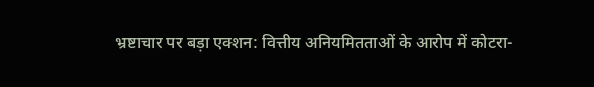भ्रष्टाचार पर बड़ा एक्शन: वित्तीय अनियमितताओं के आरोप में कोटरा-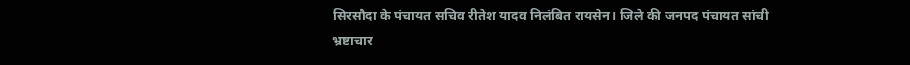सिरसौदा के पंचायत सचिव रीतेश यादव निलंबित रायसेन। जिले की जनपद पंचायत सांची
भ्रष्टाचार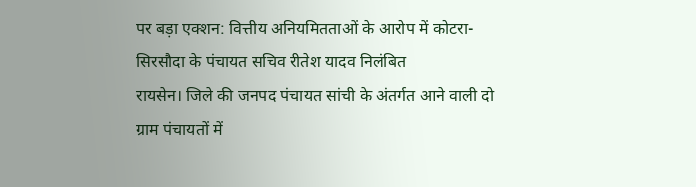पर बड़ा एक्शन: वित्तीय अनियमितताओं के आरोप में कोटरा-सिरसौदा के पंचायत सचिव रीतेश यादव निलंबित
रायसेन। जिले की जनपद पंचायत सांची के अंतर्गत आने वाली दो ग्राम पंचायतों में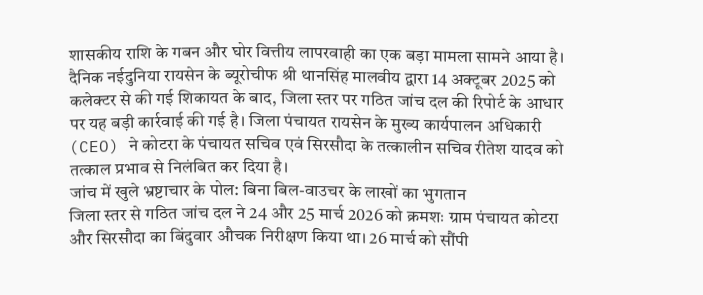शासकीय राशि के गबन और घोर वित्तीय लापरवाही का एक बड़ा मामला सामने आया है। दैनिक नईदुनिया रायसेन के ब्यूरोचीफ श्री थानसिंह मालवीय द्वारा 14 अक्टूबर 2025 को कलेक्टर से की गई शिकायत के बाद, जिला स्तर पर गठित जांच दल की रिपोर्ट के आधार पर यह बड़ी कार्रवाई की गई है। जिला पंचायत रायसेन के मुख्य कार्यपालन अधिकारी (CEO) ने कोटरा के पंचायत सचिव एवं सिरसौदा के तत्कालीन सचिव रीतेश यादव को तत्काल प्रभाव से निलंबित कर दिया है।
जांच में खुले भ्रष्टाचार के पोल: बिना बिल-वाउचर के लाखों का भुगतान
जिला स्तर से गठित जांच दल ने 24 और 25 मार्च 2026 को क्रमशः ग्राम पंचायत कोटरा और सिरसौदा का बिंदुवार औचक निरीक्षण किया था। 26 मार्च को सौंपी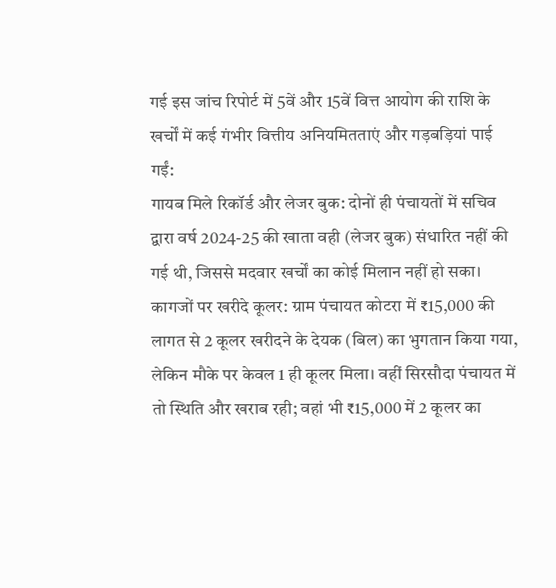गई इस जांच रिपोर्ट में 5वें और 15वें वित्त आयोग की राशि के खर्चों में कई गंभीर वित्तीय अनियमितताएं और गड़बड़ियां पाई गईं:
गायब मिले रिकॉर्ड और लेजर बुक: दोनों ही पंचायतों में सचिव द्वारा वर्ष 2024-25 की खाता वही (लेजर बुक) संधारित नहीं की गई थी, जिससे मदवार खर्चों का कोई मिलान नहीं हो सका।
कागजों पर खरीदे कूलर: ग्राम पंचायत कोटरा में ₹15,000 की लागत से 2 कूलर खरीदने के देयक (बिल) का भुगतान किया गया, लेकिन मौके पर केवल 1 ही कूलर मिला। वहीं सिरसौदा पंचायत में तो स्थिति और खराब रही; वहां भी ₹15,000 में 2 कूलर का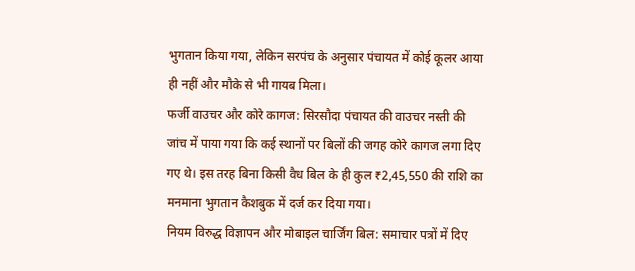भुगतान किया गया, लेकिन सरपंच के अनुसार पंचायत में कोई कूलर आया ही नहीं और मौके से भी गायब मिला।
फर्जी वाउचर और कोरे कागज: सिरसौदा पंचायत की वाउचर नस्ती की जांच में पाया गया कि कई स्थानों पर बिलों की जगह कोरे कागज लगा दिए गए थे। इस तरह बिना किसी वैध बिल के ही कुल ₹2,45,550 की राशि का मनमाना भुगतान कैशबुक में दर्ज कर दिया गया।
नियम विरुद्ध विज्ञापन और मोबाइल चार्जिंग बिल: समाचार पत्रों में दिए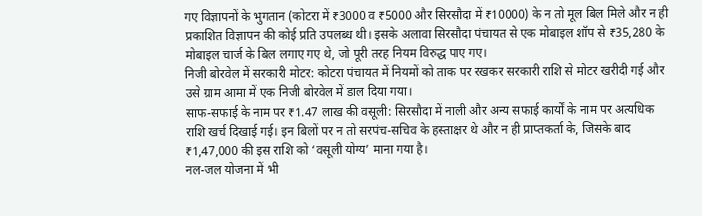गए विज्ञापनों के भुगतान (कोटरा में ₹3000 व ₹5000 और सिरसौदा में ₹10000) के न तो मूल बिल मिले और न ही प्रकाशित विज्ञापन की कोई प्रति उपलब्ध थी। इसके अलावा सिरसौदा पंचायत से एक मोबाइल शॉप से ₹35,280 के मोबाइल चार्ज के बिल लगाए गए थे, जो पूरी तरह नियम विरुद्ध पाए गए।
निजी बोरवेल में सरकारी मोटर: कोटरा पंचायत में नियमों को ताक पर रखकर सरकारी राशि से मोटर खरीदी गई और उसे ग्राम आमा में एक निजी बोरवेल में डाल दिया गया।
साफ-सफाई के नाम पर ₹1.47 लाख की वसूली: सिरसौदा में नाली और अन्य सफाई कार्यों के नाम पर अत्यधिक राशि खर्च दिखाई गई। इन बिलों पर न तो सरपंच-सचिव के हस्ताक्षर थे और न ही प्राप्तकर्ता के, जिसके बाद ₹1,47,000 की इस राशि को ‘वसूली योग्य’ माना गया है।
नल-जल योजना में भी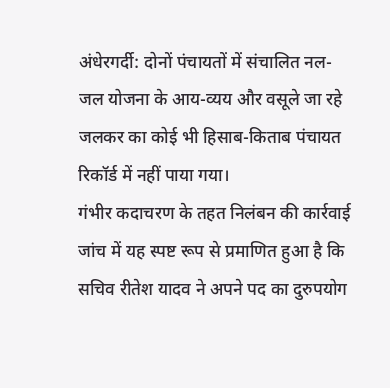अंधेरगर्दी: दोनों पंचायतों में संचालित नल-जल योजना के आय-व्यय और वसूले जा रहे जलकर का कोई भी हिसाब-किताब पंचायत रिकॉर्ड में नहीं पाया गया।
गंभीर कदाचरण के तहत निलंबन की कार्रवाई
जांच में यह स्पष्ट रूप से प्रमाणित हुआ है कि सचिव रीतेश यादव ने अपने पद का दुरुपयोग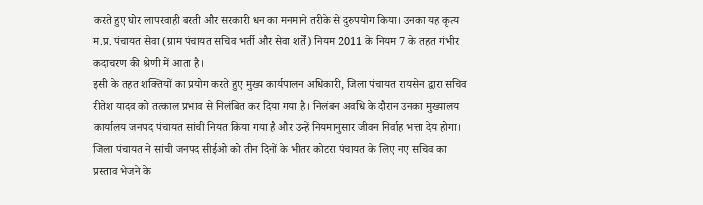करते हुए घोर लापरवाही बरती और सरकारी धन का मनमाने तरीके से दुरुपयोग किया। उनका यह कृत्य म.प्र. पंचायत सेवा (ग्राम पंचायत सचिव भर्ती और सेवा शर्तें) नियम 2011 के नियम 7 के तहत गंभीर कदाचरण की श्रेणी में आता है।
इसी के तहत शक्तियों का प्रयोग करते हुए मुख्य कार्यपालन अधिकारी, जिला पंचायत रायसेन द्वारा सचिव रीतेश यादव को तत्काल प्रभाव से निलंबित कर दिया गया है। निलंबन अवधि के दौरान उनका मुख्यालय कार्यालय जनपद पंचायत सांची नियत किया गया है और उन्हें नियमानुसार जीवन निर्वाह भत्ता देय होगा। जिला पंचायत ने सांची जनपद सीईओ को तीन दिनों के भीतर कोटरा पंचायत के लिए नए सचिव का प्रस्ताव भेजने के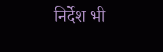निर्देश भी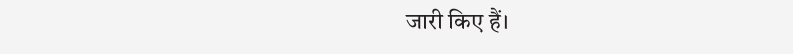जारी किए हैं।